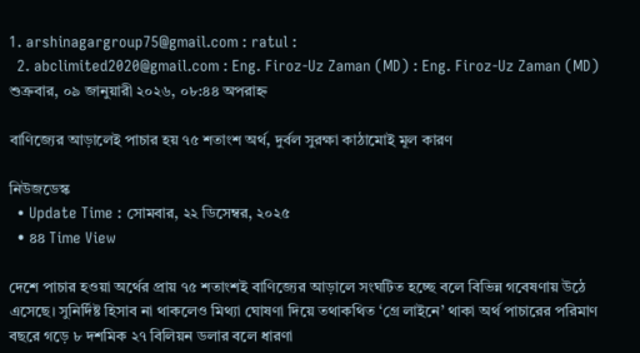1. arshinagargroup75@gmail.com : ratul :
  2. abclimited2020@gmail.com : Eng. Firoz-Uz Zaman (MD) : Eng. Firoz-Uz Zaman (MD)
শুক্রবার, ০৯ জানুয়ারী ২০২৬, ০৮:৪৪ অপরাহ্ন

বাণিজ্যের আড়ালেই পাচার হয় ৭৫ শতাংশ অর্থ, দুর্বল সুরক্ষা কাঠামোই মূল কারণ

নিউজডেস্ক
  • Update Time : সোমবার, ২২ ডিসেম্বর, ২০২৫
  • ৪৪ Time View

দেশে পাচার হওয়া অর্থের প্রায় ৭৫ শতাংশই বাণিজ্যের আড়ালে সংঘটিত হচ্ছে বলে বিভিন্ন গবেষণায় উঠে এসেছে। সুনির্দিষ্ট হিসাব না থাকলেও মিথ্যা ঘোষণা দিয়ে তথাকথিত ‘গ্রে লাইনে’ থাকা অর্থ পাচারের পরিমাণ বছরে গড়ে ৮ দশমিক ২৭ বিলিয়ন ডলার বলে ধারণা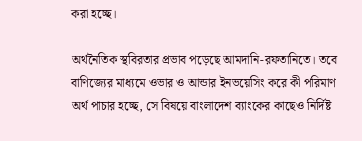করা হচ্ছে।

অর্থনৈতিক স্থবিরতার প্রভাব পড়েছে আমদানি-রফতানিতে। তবে বাণিজ্যের মাধ্যমে ওভার ও আন্ডার ইনভয়েসিং করে কী পরিমাণ অর্থ পাচার হচ্ছে, সে বিষয়ে বাংলাদেশ ব্যাংকের কাছেও নির্দিষ্ট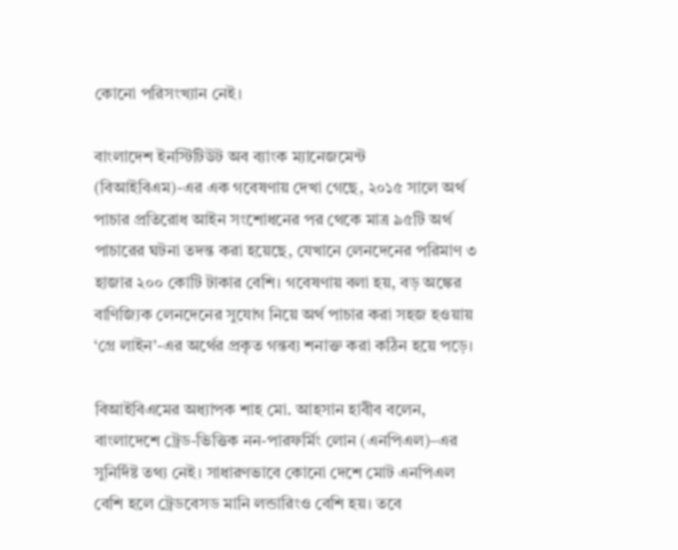কোনো পরিসংখ্যান নেই।

বাংলাদেশ ইনস্টিটিউট অব ব্যাংক ম্যানেজমেন্ট (বিআইবিএম)-এর এক গবেষণায় দেখা গেছে, ২০১৫ সালে অর্থ পাচার প্রতিরোধ আইন সংশোধনের পর থেকে মাত্র ৯৫টি অর্থ পাচারের ঘটনা তদন্ত করা হয়েছে, যেখানে লেনদেনের পরিমাণ ৩ হাজার ২০০ কোটি টাকার বেশি। গবেষণায় বলা হয়, বড় অঙ্কের বাণিজ্যিক লেনদেনের সুযোগ নিয়ে অর্থ পাচার করা সহজ হওয়ায় ‘গ্রে লাইন’-এর অর্থের প্রকৃত গন্তব্য শনাক্ত করা কঠিন হয়ে পড়ে।

বিআইবিএমের অধ্যাপক শাহ মো. আহসান হাবীব বলেন, বাংলাদেশে ট্রেড-ভিত্তিক নন-পারফর্মিং লোন (এনপিএল)–এর সুনির্দিষ্ট তথ্য নেই। সাধারণভাবে কোনো দেশে মোট এনপিএল বেশি হলে ট্রেডবেসড মানি লন্ডারিংও বেশি হয়। তবে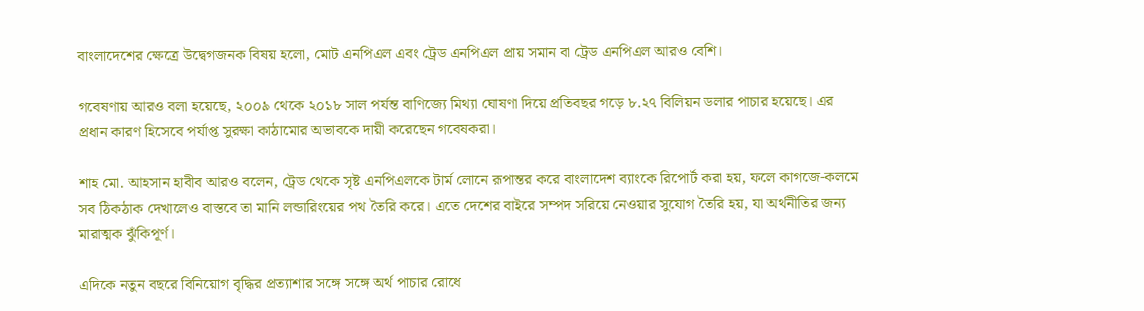বাংলাদেশের ক্ষেত্রে উদ্বেগজনক বিষয় হলো, মোট এনপিএল এবং ট্রেড এনপিএল প্রায় সমান বা ট্রেড এনপিএল আরও বেশি।

গবেষণায় আরও বলা হয়েছে, ২০০৯ থেকে ২০১৮ সাল পর্যন্ত বাণিজ্যে মিথ্যা ঘোষণা দিয়ে প্রতিবছর গড়ে ৮.২৭ বিলিয়ন ডলার পাচার হয়েছে। এর প্রধান কারণ হিসেবে পর্যাপ্ত সুরক্ষা কাঠামোর অভাবকে দায়ী করেছেন গবেষকরা।

শাহ মো. আহসান হাবীব আরও বলেন, ট্রেড থেকে সৃষ্ট এনপিএলকে টার্ম লোনে রূপান্তর করে বাংলাদেশ ব্যাংকে রিপোর্ট করা হয়, ফলে কাগজে-কলমে সব ঠিকঠাক দেখালেও বাস্তবে তা মানি লন্ডারিংয়ের পথ তৈরি করে। এতে দেশের বাইরে সম্পদ সরিয়ে নেওয়ার সুযোগ তৈরি হয়, যা অর্থনীতির জন্য মারাত্মক ঝুঁকিপূর্ণ।

এদিকে নতুন বছরে বিনিয়োগ বৃদ্ধির প্রত্যাশার সঙ্গে সঙ্গে অর্থ পাচার রোধে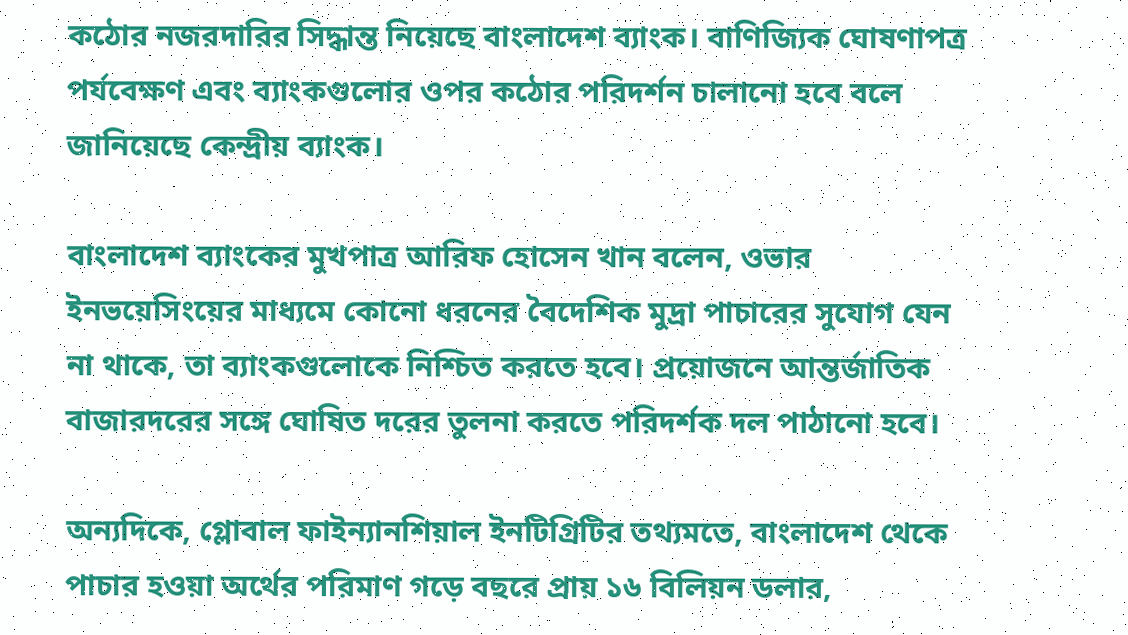কঠোর নজরদারির সিদ্ধান্ত নিয়েছে বাংলাদেশ ব্যাংক। বাণিজ্যিক ঘোষণাপত্র পর্যবেক্ষণ এবং ব্যাংকগুলোর ওপর কঠোর পরিদর্শন চালানো হবে বলে জানিয়েছে কেন্দ্রীয় ব্যাংক।

বাংলাদেশ ব্যাংকের মুখপাত্র আরিফ হোসেন খান বলেন, ওভার ইনভয়েসিংয়ের মাধ্যমে কোনো ধরনের বৈদেশিক মুদ্রা পাচারের সুযোগ যেন না থাকে, তা ব্যাংকগুলোকে নিশ্চিত করতে হবে। প্রয়োজনে আন্তর্জাতিক বাজারদরের সঙ্গে ঘোষিত দরের তুলনা করতে পরিদর্শক দল পাঠানো হবে।

অন্যদিকে, গ্লোবাল ফাইন্যানশিয়াল ইনটিগ্রিটির তথ্যমতে, বাংলাদেশ থেকে পাচার হওয়া অর্থের পরিমাণ গড়ে বছরে প্রায় ১৬ বিলিয়ন ডলার,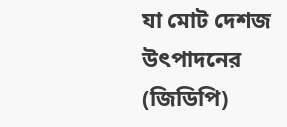যা মোট দেশজ উৎপাদনের (জিডিপি)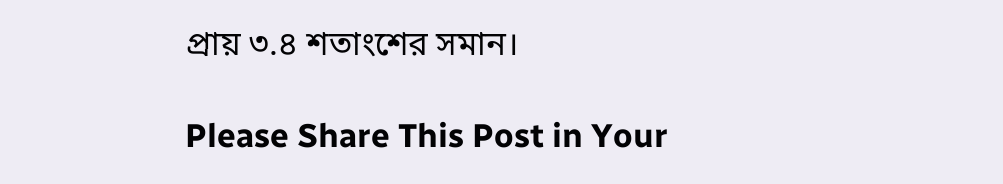প্রায় ৩.৪ শতাংশের সমান।

Please Share This Post in Your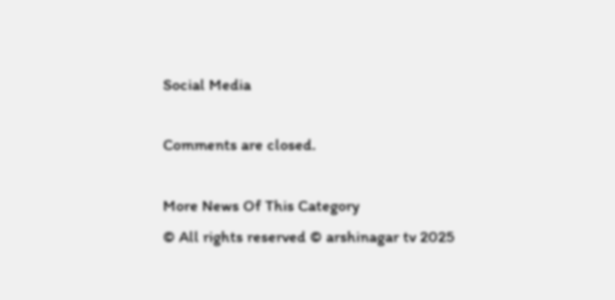Social Media

Comments are closed.

More News Of This Category
© All rights reserved © arshinagar tv 2025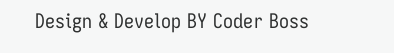Design & Develop BY Coder Boss